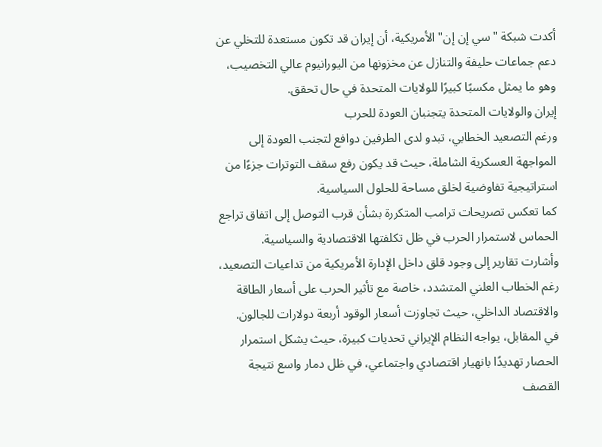أكدت شبكة "سي إن إن" الأمريكية، أن إيران قد تكون مستعدة للتخلي عن دعم جماعات حليفة والتنازل عن مخزونها من اليورانيوم عالي التخصيب، وهو ما يمثل مكسبًا كبيرًا للولايات المتحدة في حال تحقق.
إيران والولايات المتحدة يتجنبان العودة للحرب
ورغم التصعيد الخطابي، تبدو لدى الطرفين دوافع لتجنب العودة إلى المواجهة العسكرية الشاملة، حيث قد يكون رفع سقف التوترات جزءًا من استراتيجية تفاوضية لخلق مساحة للحلول السياسية.
كما تعكس تصريحات ترامب المتكررة بشأن قرب التوصل إلى اتفاق تراجع الحماس لاستمرار الحرب في ظل تكلفتها الاقتصادية والسياسية.
وأشارت تقارير إلى وجود قلق داخل الإدارة الأمريكية من تداعيات التصعيد، رغم الخطاب العلني المتشدد، خاصة مع تأثير الحرب على أسعار الطاقة والاقتصاد الداخلي، حيث تجاوزت أسعار الوقود أربعة دولارات للجالون.
في المقابل، يواجه النظام الإيراني تحديات كبيرة، حيث يشكل استمرار الحصار تهديدًا بانهيار اقتصادي واجتماعي، في ظل دمار واسع نتيجة القصف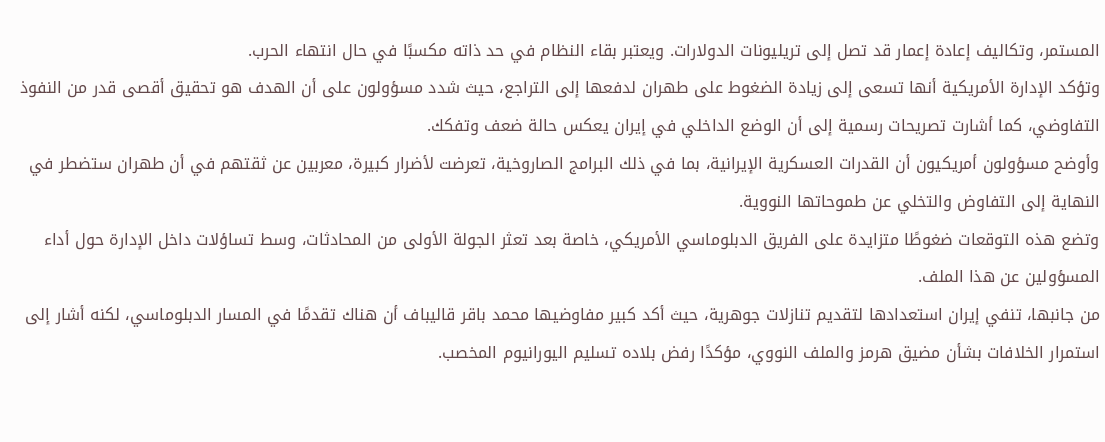المستمر، وتكاليف إعادة إعمار قد تصل إلى تريليونات الدولارات. ويعتبر بقاء النظام في حد ذاته مكسبًا في حال انتهاء الحرب.
وتؤكد الإدارة الأمريكية أنها تسعى إلى زيادة الضغوط على طهران لدفعها إلى التراجع، حيث شدد مسؤولون على أن الهدف هو تحقيق أقصى قدر من النفوذ التفاوضي، كما أشارت تصريحات رسمية إلى أن الوضع الداخلي في إيران يعكس حالة ضعف وتفكك.
وأوضح مسؤولون أمريكيون أن القدرات العسكرية الإيرانية، بما في ذلك البرامج الصاروخية، تعرضت لأضرار كبيرة، معربين عن ثقتهم في أن طهران ستضطر في النهاية إلى التفاوض والتخلي عن طموحاتها النووية.
وتضع هذه التوقعات ضغوطًا متزايدة على الفريق الدبلوماسي الأمريكي، خاصة بعد تعثر الجولة الأولى من المحادثات، وسط تساؤلات داخل الإدارة حول أداء المسؤولين عن هذا الملف.
من جانبها، تنفي إيران استعدادها لتقديم تنازلات جوهرية، حيث أكد كبير مفاوضيها محمد باقر قالیباف أن هناك تقدمًا في المسار الدبلوماسي، لكنه أشار إلى استمرار الخلافات بشأن مضيق هرمز والملف النووي، مؤكدًا رفض بلاده تسليم اليورانيوم المخصب.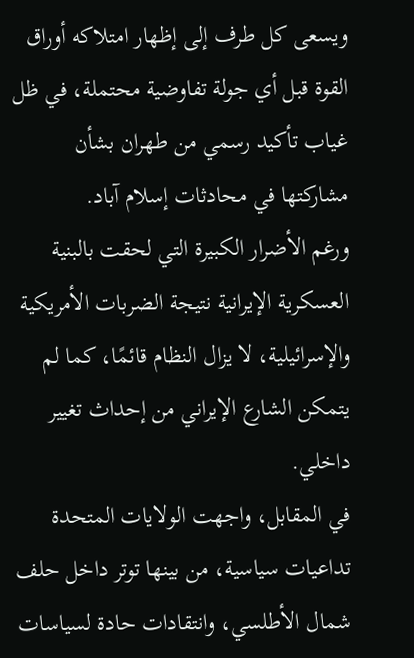ويسعى كل طرف إلى إظهار امتلاكه أوراق القوة قبل أي جولة تفاوضية محتملة، في ظل غياب تأكيد رسمي من طهران بشأن مشاركتها في محادثات إسلام آباد.
ورغم الأضرار الكبيرة التي لحقت بالبنية العسكرية الإيرانية نتيجة الضربات الأمريكية والإسرائيلية، لا يزال النظام قائمًا، كما لم يتمكن الشارع الإيراني من إحداث تغيير داخلي.
في المقابل، واجهت الولايات المتحدة تداعيات سياسية، من بينها توتر داخل حلف شمال الأطلسي، وانتقادات حادة لسياسات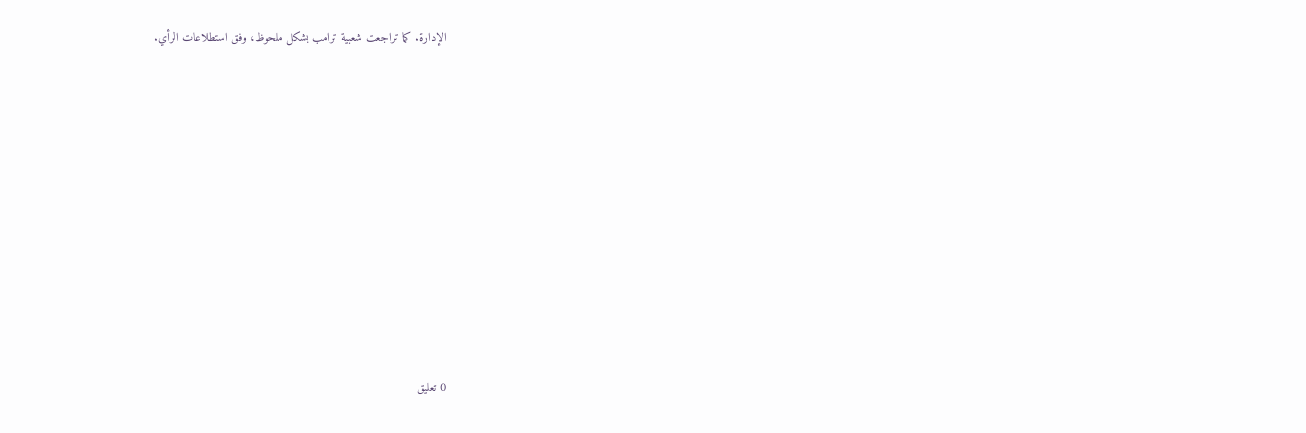الإدارة. كما تراجعت شعبية ترامب بشكل ملحوظ، وفق استطلاعات الرأي.














0 تعليق